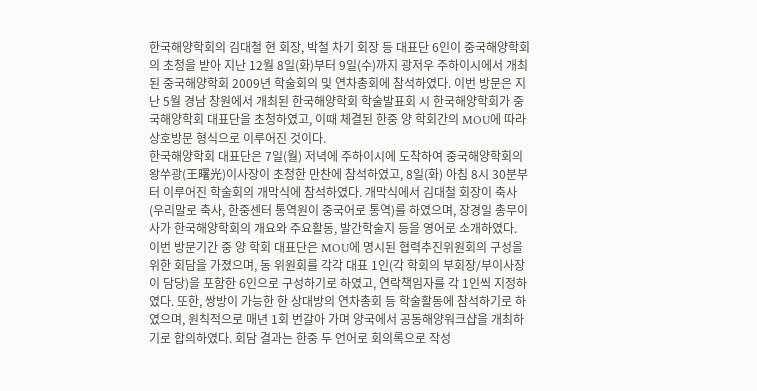한국해양학회의 김대철 현 회장, 박철 차기 회장 등 대표단 6인이 중국해양학회의 초청을 받아 지난 12월 8일(화)부터 9일(수)까지 광저우 주하이시에서 개최된 중국해양학회 2009년 학술회의 및 연차총회에 참석하였다. 이번 방문은 지난 5월 경남 창원에서 개최된 한국해양학회 학술발표회 시 한국해양학회가 중국해양학회 대표단을 초청하였고, 이때 체결된 한중 양 학회간의 MOU에 따라 상호방문 형식으로 이루어진 것이다.
한국해양학회 대표단은 7일(월) 저녁에 주하이시에 도착하여 중국해양학회의 왕쑤광(王曙光)이사장이 초청한 만찬에 참석하였고, 8일(화) 아침 8시 30분부터 이루어진 학술회의 개막식에 참석하였다. 개막식에서 김대철 회장이 축사(우리말로 축사, 한중센터 통역원이 중국어로 통역)를 하였으며, 장경일 총무이사가 한국해양학회의 개요와 주요활동, 발간학술지 등을 영어로 소개하였다.
이번 방문기간 중 양 학회 대표단은 MOU에 명시된 협력추진위원회의 구성을 위한 회담을 가졌으며, 동 위원회를 각각 대표 1인(각 학회의 부회장/부이사장이 담당)을 포함한 6인으로 구성하기로 하였고, 연락책임자를 각 1인씩 지정하였다. 또한, 쌍방이 가능한 한 상대방의 연차총회 등 학술활동에 참석하기로 하였으며, 원칙적으로 매년 1회 번갈아 가며 양국에서 공동해양워크샵을 개최하기로 합의하였다. 회담 결과는 한중 두 언어로 회의록으로 작성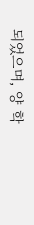되었으며, 양 학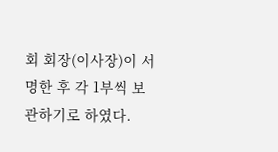회 회장(이사장)이 서명한 후 각 1부씩 보관하기로 하였다.